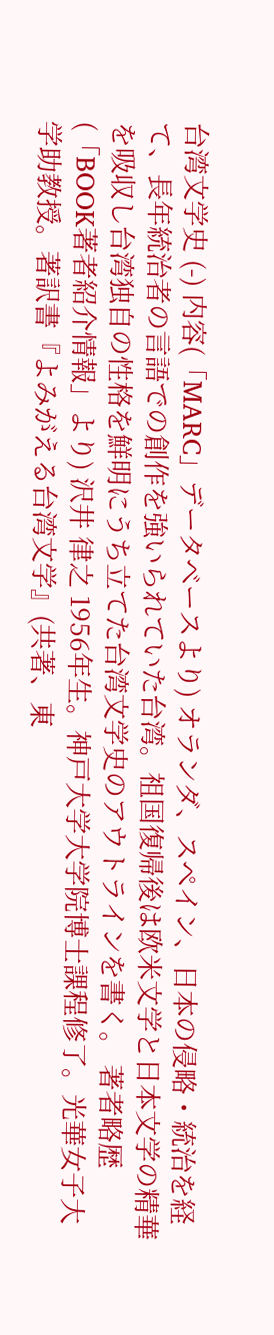台湾文学史 (-) 内容(「MARC」データベースより) オランダ、スペイン、日本の侵略・統治を経て、長年統治者の言語での創作を強いられていた台湾。祖国復帰後は欧米文学と日本文学の精華を吸収し台湾独自の性格を鮮明にうち立てた台湾文学史のアウトラインを書く。 著者略歴 (「BOOK著者紹介情報」より) 沢井 律之 1956年生。神戸大学大学院博士課程修了。光華女子大学助教授。著訳書『よみがえる台湾文学』(共著、東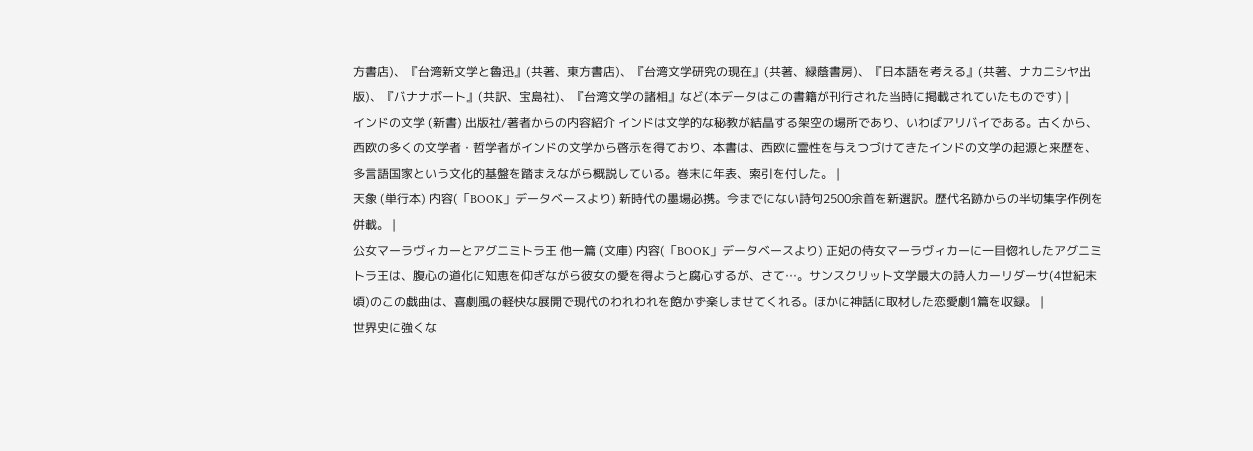方書店)、『台湾新文学と魯迅』(共著、東方書店)、『台湾文学研究の現在』(共著、緑蔭書房)、『日本語を考える』(共著、ナカニシヤ出版)、『バナナボート』(共訳、宝島社)、『台湾文学の諸相』など(本データはこの書籍が刊行された当時に掲載されていたものです) |
インドの文学 (新書) 出版社/著者からの内容紹介 インドは文学的な秘教が結晶する架空の場所であり、いわばアリバイである。古くから、西欧の多くの文学者・哲学者がインドの文学から啓示を得ており、本書は、西欧に霊性を与えつづけてきたインドの文学の起源と来歴を、多言語国家という文化的基盤を踏まえながら概説している。巻末に年表、索引を付した。 |
天象 (単行本) 内容(「BOOK」データベースより) 新時代の墨場必携。今までにない詩句2500余首を新選訳。歴代名跡からの半切集字作例を併載。 |
公女マーラヴィカーとアグニミトラ王 他一篇 (文庫) 内容(「BOOK」データベースより) 正妃の侍女マーラヴィカーに一目惚れしたアグニミトラ王は、腹心の道化に知恵を仰ぎながら彼女の愛を得ようと腐心するが、さて…。サンスクリット文学最大の詩人カーリダーサ(4世紀末頃)のこの戯曲は、喜劇風の軽快な展開で現代のわれわれを飽かず楽しませてくれる。ほかに神話に取材した恋愛劇1篇を収録。 |
世界史に強くな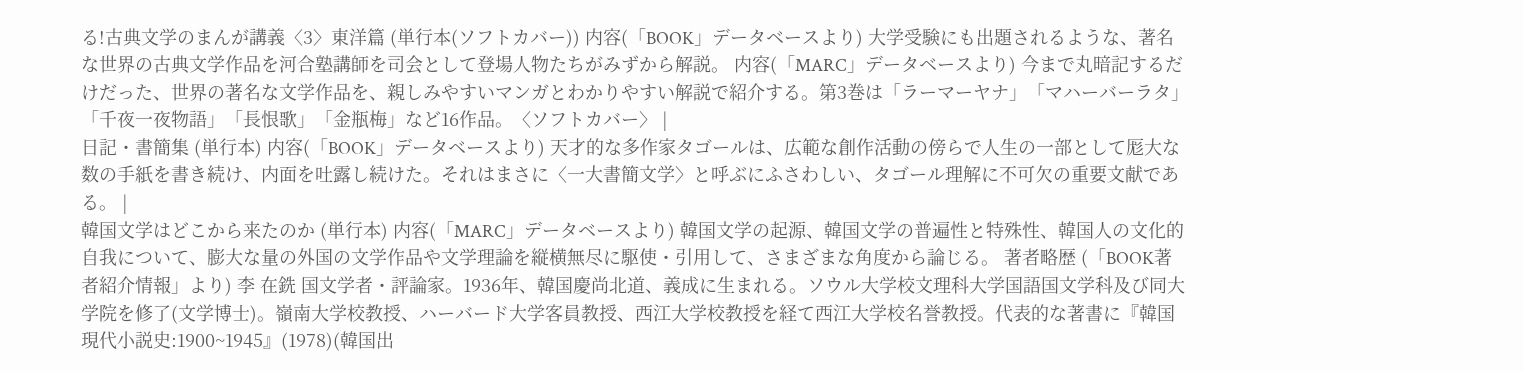る!古典文学のまんが講義〈3〉東洋篇 (単行本(ソフトカバー)) 内容(「BOOK」データベースより) 大学受験にも出題されるような、著名な世界の古典文学作品を河合塾講師を司会として登場人物たちがみずから解説。 内容(「MARC」データベースより) 今まで丸暗記するだけだった、世界の著名な文学作品を、親しみやすいマンガとわかりやすい解説で紹介する。第3巻は「ラーマーヤナ」「マハーバーラタ」「千夜一夜物語」「長恨歌」「金瓶梅」など16作品。〈ソフトカバー〉 |
日記・書簡集 (単行本) 内容(「BOOK」データベースより) 天才的な多作家タゴールは、広範な創作活動の傍らで人生の一部として厖大な数の手紙を書き続け、内面を吐露し続けた。それはまさに〈一大書簡文学〉と呼ぶにふさわしい、タゴール理解に不可欠の重要文献である。 |
韓国文学はどこから来たのか (単行本) 内容(「MARC」データベースより) 韓国文学の起源、韓国文学の普遍性と特殊性、韓国人の文化的自我について、膨大な量の外国の文学作品や文学理論を縦横無尽に駆使・引用して、さまざまな角度から論じる。 著者略歴 (「BOOK著者紹介情報」より) 李 在銑 国文学者・評論家。1936年、韓国慶尚北道、義成に生まれる。ソウル大学校文理科大学国語国文学科及び同大学院を修了(文学博士)。嶺南大学校教授、ハーバード大学客員教授、西江大学校教授を経て西江大学校名誉教授。代表的な著書に『韓国現代小説史:1900~1945』(1978)(韓国出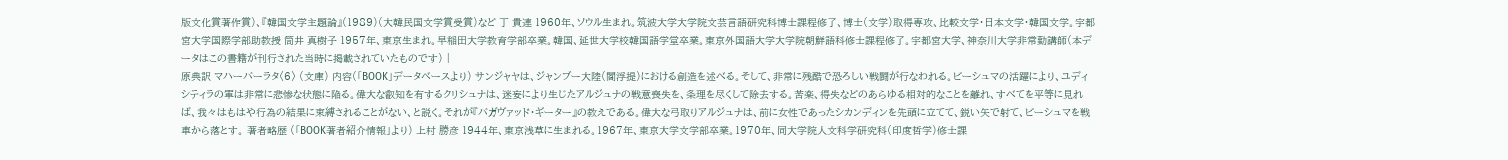版文化賞著作賞)、『韓国文学主題論』(1989)(大韓民国文学賞受賞)など 丁 貴連 1960年、ソウル生まれ。筑波大学大学院文芸言語研究科博士課程修了、博士(文学)取得専攻、比較文学・日本文学・韓国文学。宇都宮大学国際学部助教授 筒井 真樹子 1957年、東京生まれ。早稲田大学教育学部卒業。韓国、延世大学校韓国語学堂卒業。東京外国語大学大学院朝鮮語科修士課程修了。宇都宮大学、神奈川大学非常勤講師(本データはこの書籍が刊行された当時に掲載されていたものです) |
原典訳 マハーバーラタ〈6〉 (文庫) 内容(「BOOK」データベースより) サンジャヤは、ジャンブー大陸(閻浮提)における創造を述べる。そして、非常に残酷で恐ろしい戦闘が行なわれる。ビーシュマの活躍により、ユディシティラの軍は非常に悲惨な状態に陥る。偉大な叡知を有するクリシュナは、迷妄により生じたアルジュナの戦意喪失を、条理を尽くして除去する。苦楽、得失などのあらゆる相対的なことを離れ、すべてを平等に見れば、我々はもはや行為の結果に束縛されることがない、と説く。それが『バガヴァッド・ギーター』の教えである。偉大な弓取りアルジュナは、前に女性であったシカンディンを先頭に立てて、鋭い矢で射て、ビーシュマを戦車から落とす。 著者略歴 (「BOOK著者紹介情報」より) 上村 勝彦 1944年、東京浅草に生まれる。1967年、東京大学文学部卒業。1970年、同大学院人文科学研究科(印度哲学)修士課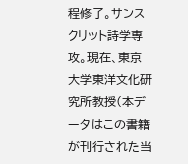程修了。サンスクリット詩学専攻。現在、東京大学東洋文化研究所教授(本データはこの書籍が刊行された当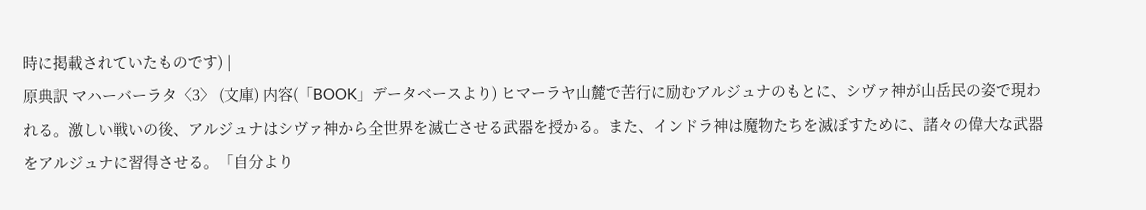時に掲載されていたものです) |
原典訳 マハーバーラタ〈3〉 (文庫) 内容(「BOOK」データベースより) ヒマーラヤ山麓で苦行に励むアルジュナのもとに、シヴァ神が山岳民の姿で現われる。激しい戦いの後、アルジュナはシヴァ神から全世界を滅亡させる武器を授かる。また、インドラ神は魔物たちを滅ぼすために、諸々の偉大な武器をアルジュナに習得させる。「自分より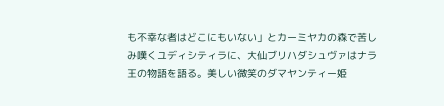も不幸な者はどこにもいない」とカーミヤカの森で苦しみ嘆くユディシティラに、大仙ブリハダシュヴァはナラ王の物語を語る。美しい微笑のダマヤンティー姫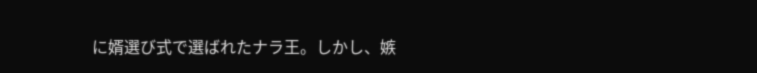に婿選び式で選ばれたナラ王。しかし、嫉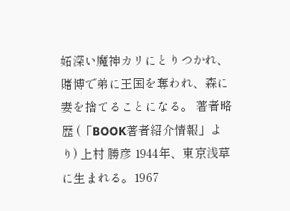妬深い魔神カリにとりつかれ、賭博で弟に王国を奪われ、森に妻を捨てることになる。 著者略歴 (「BOOK著者紹介情報」より) 上村 勝彦 1944年、東京浅草に生まれる。1967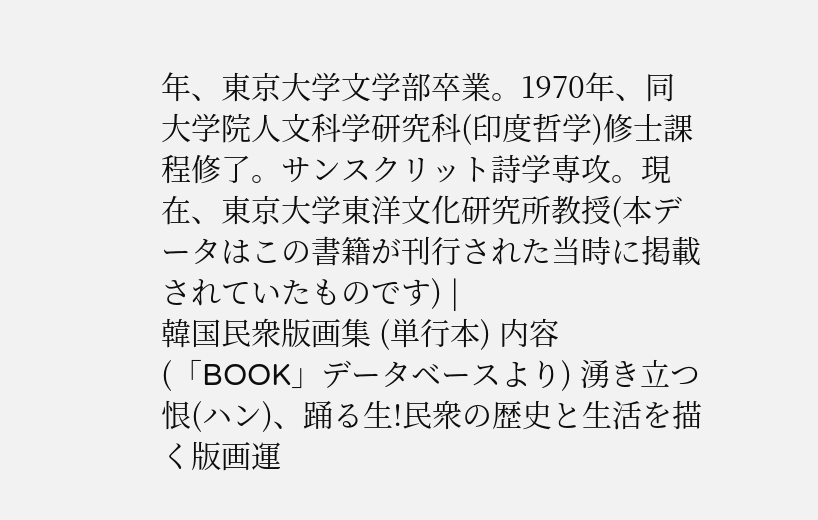年、東京大学文学部卒業。1970年、同大学院人文科学研究科(印度哲学)修士課程修了。サンスクリット詩学専攻。現在、東京大学東洋文化研究所教授(本データはこの書籍が刊行された当時に掲載されていたものです) |
韓国民衆版画集 (単行本) 内容(「BOOK」データベースより) 湧き立つ恨(ハン)、踊る生!民衆の歴史と生活を描く版画運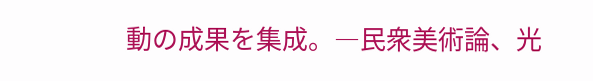動の成果を集成。―民衆美術論、光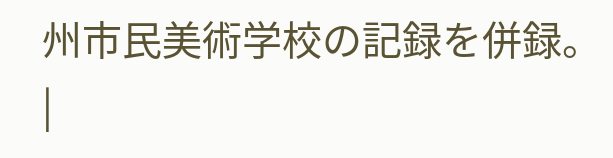州市民美術学校の記録を併録。 |